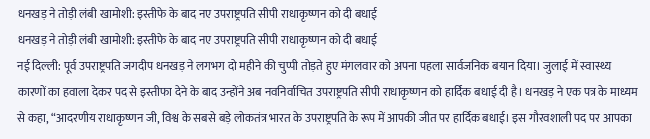धनखड़ ने तोड़ी लंबी खामोशी: इस्तीफे के बाद नए उपराष्ट्रपति सीपी राधाकृष्णन को दी बधाई
धनखड़ ने तोड़ी लंबी खामोशी: इस्तीफे के बाद नए उपराष्ट्रपति सीपी राधाकृष्णन को दी बधाई
नई दिल्ली: पूर्व उपराष्ट्रपति जगदीप धनखड़ ने लगभग दो महीने की चुप्पी तोड़ते हुए मंगलवार को अपना पहला सार्वजनिक बयान दिया। जुलाई में स्वास्थ्य कारणों का हवाला देकर पद से इस्तीफा देने के बाद उन्होंने अब नवनिर्वाचित उपराष्ट्रपति सीपी राधाकृष्णन को हार्दिक बधाई दी है। धनखड़ ने एक पत्र के माध्यम से कहा, “आदरणीय राधाकृष्णन जी, विश्व के सबसे बड़े लोकतंत्र भारत के उपराष्ट्रपति के रूप में आपकी जीत पर हार्दिक बधाई। इस गौरवशाली पद पर आपका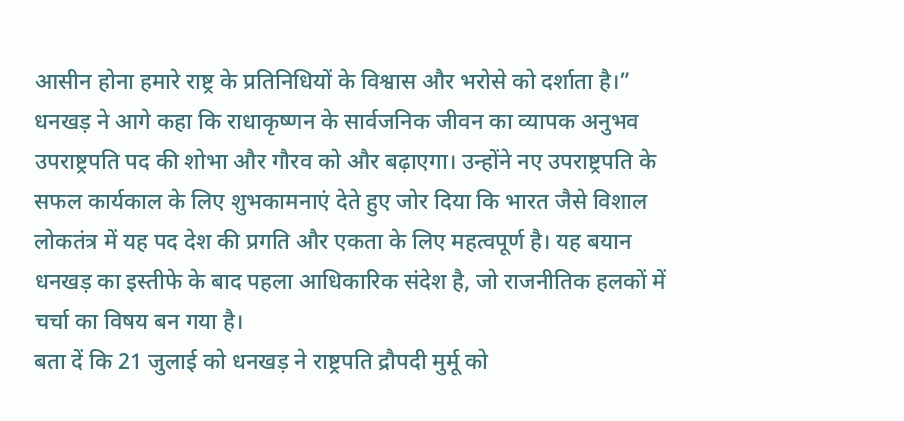आसीन होना हमारे राष्ट्र के प्रतिनिधियों के विश्वास और भरोसे को दर्शाता है।”
धनखड़ ने आगे कहा कि राधाकृष्णन के सार्वजनिक जीवन का व्यापक अनुभव उपराष्ट्रपति पद की शोभा और गौरव को और बढ़ाएगा। उन्होंने नए उपराष्ट्रपति के सफल कार्यकाल के लिए शुभकामनाएं देते हुए जोर दिया कि भारत जैसे विशाल लोकतंत्र में यह पद देश की प्रगति और एकता के लिए महत्वपूर्ण है। यह बयान धनखड़ का इस्तीफे के बाद पहला आधिकारिक संदेश है, जो राजनीतिक हलकों में चर्चा का विषय बन गया है।
बता दें कि 21 जुलाई को धनखड़ ने राष्ट्रपति द्रौपदी मुर्मू को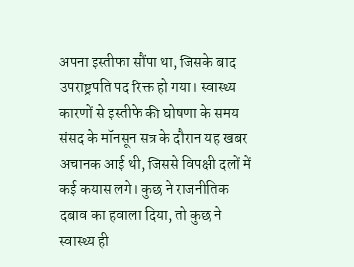अपना इस्तीफा सौंपा था, जिसके बाद उपराष्ट्रपति पद रिक्त हो गया। स्वास्थ्य कारणों से इस्तीफे की घोषणा के समय संसद के मॉनसून सत्र के दौरान यह खबर अचानक आई थी, जिससे विपक्षी दलों में कई कयास लगे। कुछ ने राजनीतिक दबाव का हवाला दिया, तो कुछ ने स्वास्थ्य ही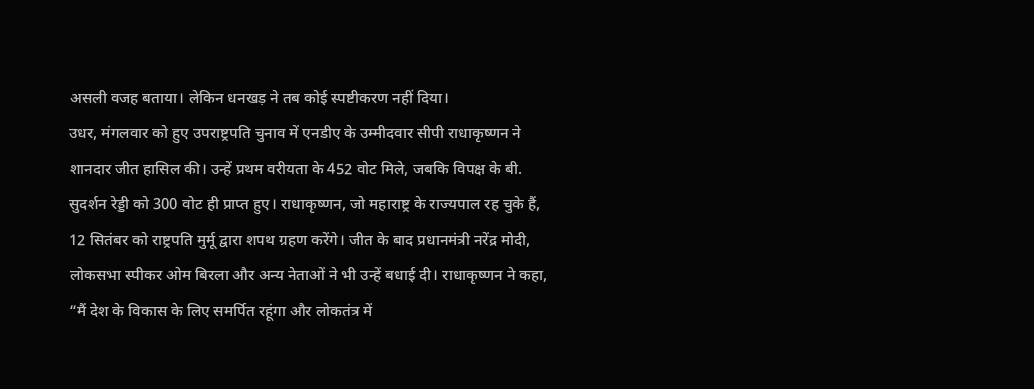असली वजह बताया। लेकिन धनखड़ ने तब कोई स्पष्टीकरण नहीं दिया।
उधर, मंगलवार को हुए उपराष्ट्रपति चुनाव में एनडीए के उम्मीदवार सीपी राधाकृष्णन ने शानदार जीत हासिल की। उन्हें प्रथम वरीयता के 452 वोट मिले, जबकि विपक्ष के बी. सुदर्शन रेड्डी को 300 वोट ही प्राप्त हुए। राधाकृष्णन, जो महाराष्ट्र के राज्यपाल रह चुके हैं, 12 सितंबर को राष्ट्रपति मुर्मू द्वारा शपथ ग्रहण करेंगे। जीत के बाद प्रधानमंत्री नरेंद्र मोदी, लोकसभा स्पीकर ओम बिरला और अन्य नेताओं ने भी उन्हें बधाई दी। राधाकृष्णन ने कहा, “मैं देश के विकास के लिए समर्पित रहूंगा और लोकतंत्र में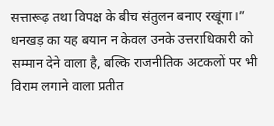सत्तारूढ़ तथा विपक्ष के बीच संतुलन बनाए रखूंगा।”
धनखड़ का यह बयान न केवल उनके उत्तराधिकारी को सम्मान देने वाला है, बल्कि राजनीतिक अटकलों पर भी विराम लगाने वाला प्रतीत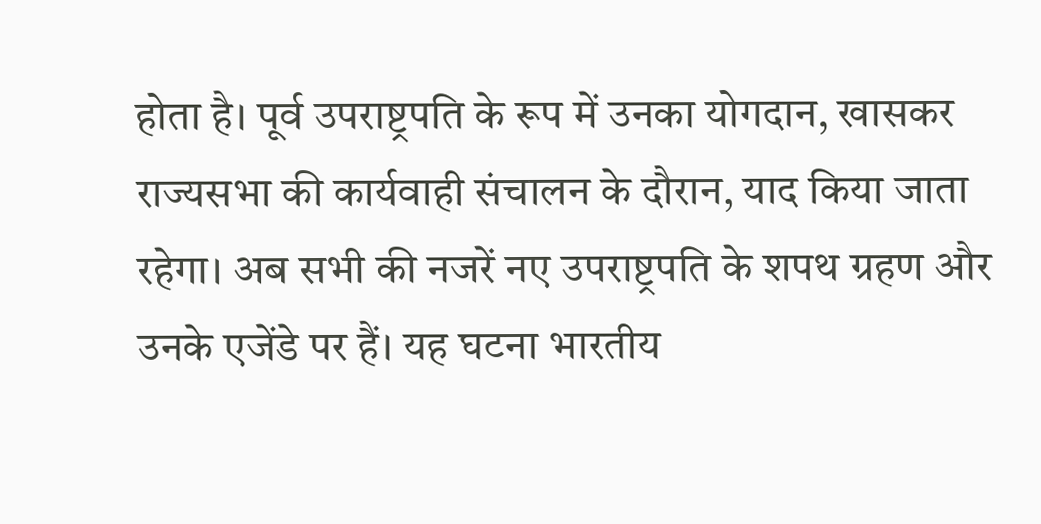होता है। पूर्व उपराष्ट्रपति के रूप में उनका योगदान, खासकर राज्यसभा की कार्यवाही संचालन के दौरान, याद किया जाता रहेगा। अब सभी की नजरें नए उपराष्ट्रपति के शपथ ग्रहण और उनके एजेंडे पर हैं। यह घटना भारतीय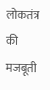लोकतंत्र की मजबूती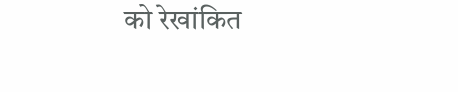को रेखांकित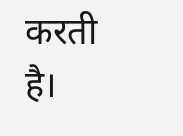करती है।